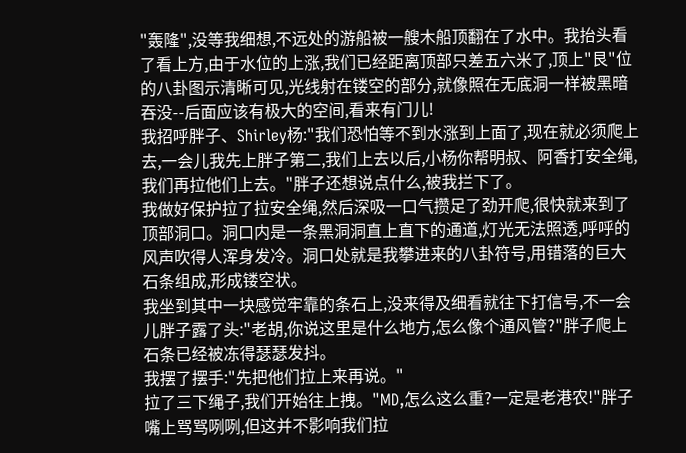"轰隆",没等我细想,不远处的游船被一艘木船顶翻在了水中。我抬头看了看上方,由于水位的上涨,我们已经距离顶部只差五六米了,顶上"艮"位的八卦图示清晰可见,光线射在镂空的部分,就像照在无底洞一样被黑暗吞没--后面应该有极大的空间,看来有门儿!
我招呼胖子、Shirley杨:"我们恐怕等不到水涨到上面了,现在就必须爬上去,一会儿我先上胖子第二,我们上去以后,小杨你帮明叔、阿香打安全绳,我们再拉他们上去。"胖子还想说点什么,被我拦下了。
我做好保护拉了拉安全绳,然后深吸一口气攒足了劲开爬,很快就来到了顶部洞口。洞口内是一条黑洞洞直上直下的通道,灯光无法照透,呼呼的风声吹得人浑身发冷。洞口处就是我攀进来的八卦符号,用错落的巨大石条组成,形成镂空状。
我坐到其中一块感觉牢靠的条石上,没来得及细看就往下打信号,不一会儿胖子露了头:"老胡,你说这里是什么地方,怎么像个通风管?"胖子爬上石条已经被冻得瑟瑟发抖。
我摆了摆手:"先把他们拉上来再说。"
拉了三下绳子,我们开始往上拽。"MD,怎么这么重?一定是老港农!"胖子嘴上骂骂咧咧,但这并不影响我们拉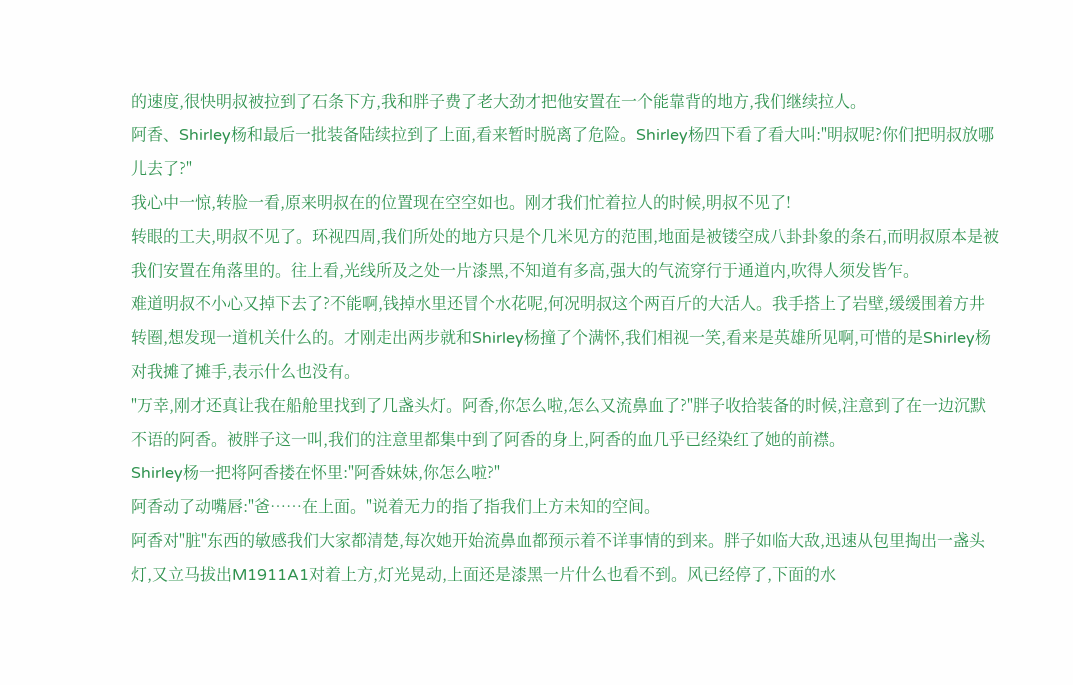的速度,很快明叔被拉到了石条下方,我和胖子费了老大劲才把他安置在一个能靠背的地方,我们继续拉人。
阿香、Shirley杨和最后一批装备陆续拉到了上面,看来暂时脱离了危险。Shirley杨四下看了看大叫:"明叔呢?你们把明叔放哪儿去了?"
我心中一惊,转脸一看,原来明叔在的位置现在空空如也。刚才我们忙着拉人的时候,明叔不见了!
转眼的工夫,明叔不见了。环视四周,我们所处的地方只是个几米见方的范围,地面是被镂空成八卦卦象的条石,而明叔原本是被我们安置在角落里的。往上看,光线所及之处一片漆黑,不知道有多高,强大的气流穿行于通道内,吹得人须发皆乍。
难道明叔不小心又掉下去了?不能啊,钱掉水里还冒个水花呢,何况明叔这个两百斤的大活人。我手搭上了岩壁,缓缓围着方井转圈,想发现一道机关什么的。才刚走出两步就和Shirley杨撞了个满怀,我们相视一笑,看来是英雄所见啊,可惜的是Shirley杨对我摊了摊手,表示什么也没有。
"万幸,刚才还真让我在船舱里找到了几盏头灯。阿香,你怎么啦,怎么又流鼻血了?"胖子收拾装备的时候,注意到了在一边沉默不语的阿香。被胖子这一叫,我们的注意里都集中到了阿香的身上,阿香的血几乎已经染红了她的前襟。
Shirley杨一把将阿香搂在怀里:"阿香妹妹,你怎么啦?"
阿香动了动嘴唇:"爸……在上面。"说着无力的指了指我们上方未知的空间。
阿香对"脏"东西的敏感我们大家都清楚,每次她开始流鼻血都预示着不详事情的到来。胖子如临大敌,迅速从包里掏出一盏头灯,又立马拔出M1911A1对着上方,灯光晃动,上面还是漆黑一片什么也看不到。风已经停了,下面的水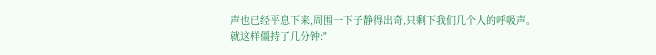声也已经平息下来,周围一下子静得出奇,只剩下我们几个人的呼吸声。
就这样僵持了几分钟:"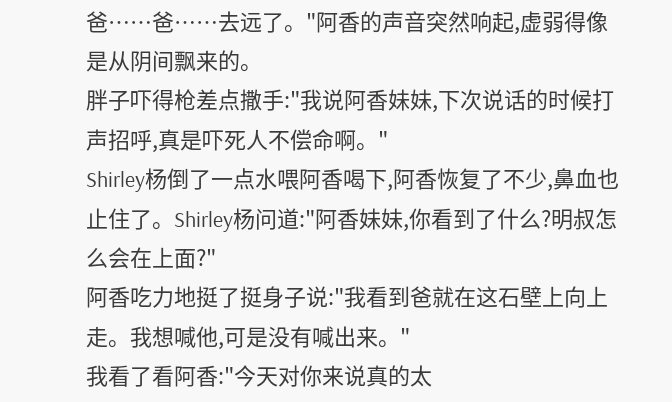爸……爸……去远了。"阿香的声音突然响起,虚弱得像是从阴间飘来的。
胖子吓得枪差点撒手:"我说阿香妹妹,下次说话的时候打声招呼,真是吓死人不偿命啊。"
Shirley杨倒了一点水喂阿香喝下,阿香恢复了不少,鼻血也止住了。Shirley杨问道:"阿香妹妹,你看到了什么?明叔怎么会在上面?"
阿香吃力地挺了挺身子说:"我看到爸就在这石壁上向上走。我想喊他,可是没有喊出来。"
我看了看阿香:"今天对你来说真的太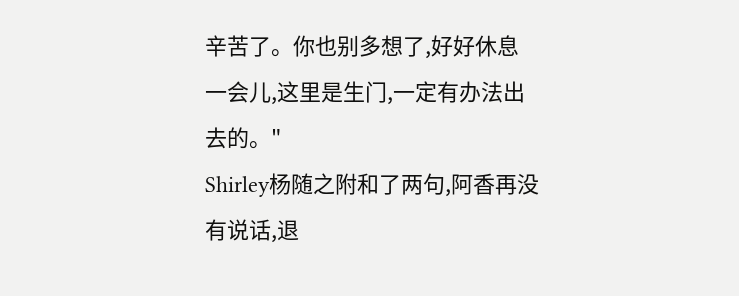辛苦了。你也别多想了,好好休息一会儿,这里是生门,一定有办法出去的。"
Shirley杨随之附和了两句,阿香再没有说话,退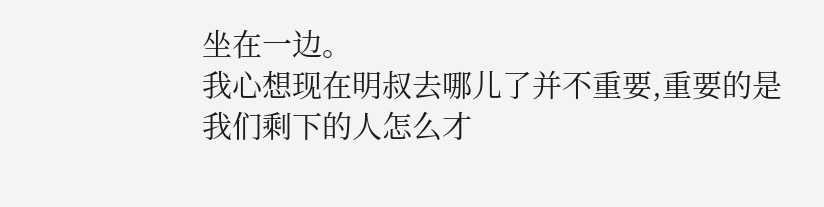坐在一边。
我心想现在明叔去哪儿了并不重要,重要的是我们剩下的人怎么才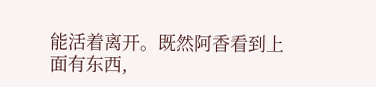能活着离开。既然阿香看到上面有东西,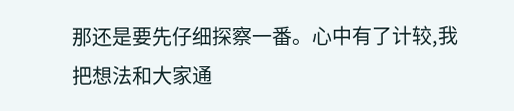那还是要先仔细探察一番。心中有了计较,我把想法和大家通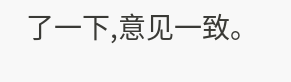了一下,意见一致。